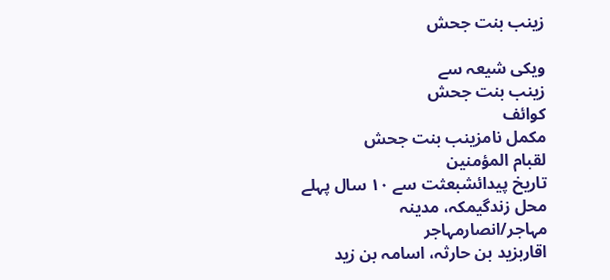زینب بنت جحش

ویکی شیعہ سے
زینب بنت جحش
کوائف
مکمل نامزینب بنت جحش
لقبام المؤمنین
تاریخ پیدائشبعثت سے ۱۰ سال پہلے
محل زندگیمکہ، مدینہ
مہاجر/انصارمہاجر
اقاربزید بن حارثہ، اسامہ بن زید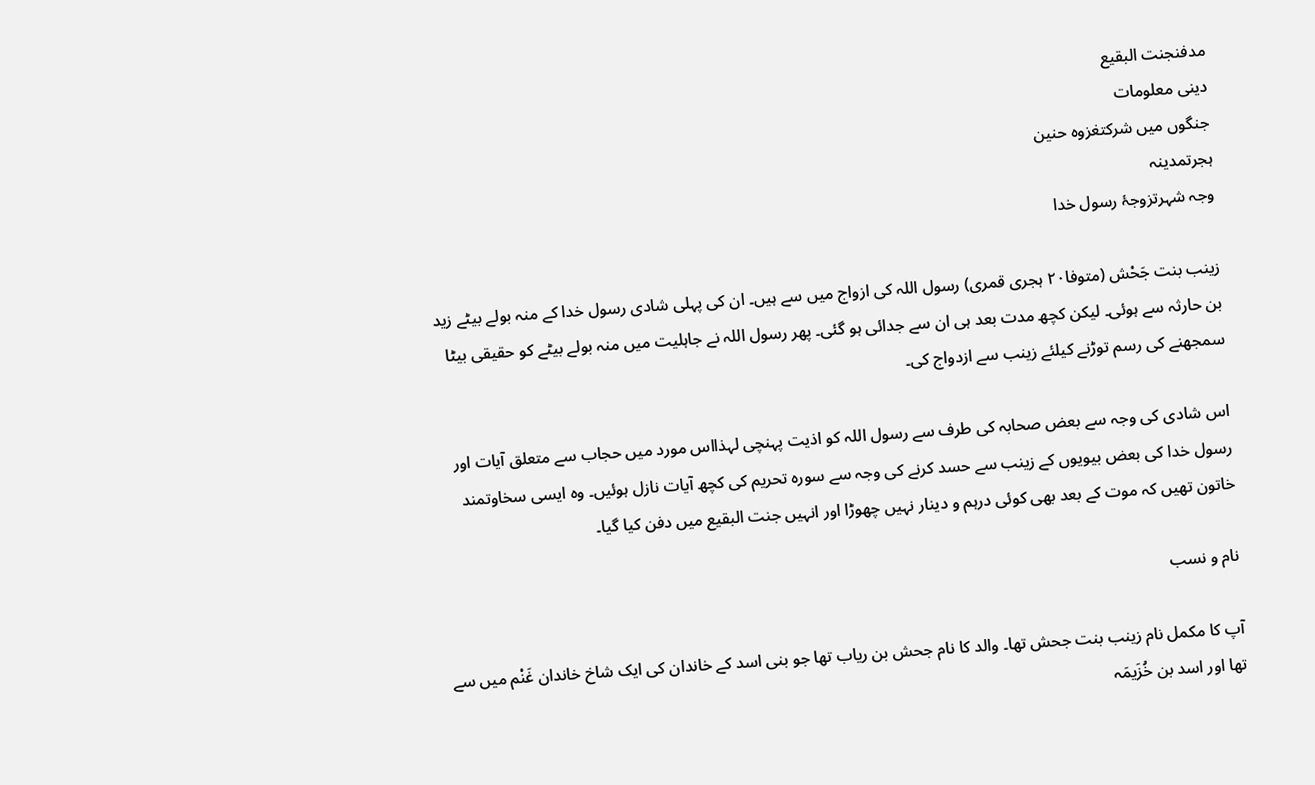مدفنجنت البقیع
دینی معلومات
جنگوں میں شرکتغزوہ حنین
ہجرتمدینہ
وجہ شہرتزوجۂ رسول خدا

زینب بنت جَحْش (متوفا۲۰ ہجری قمری) رسول اللہ کی ازواج میں سے ہیں۔ ان کی پہلی شادی رسول خدا کے منہ بولے بیٹے زید بن حارثہ سے ہوئی۔ لیکن کچھ مدت بعد ہی ان سے جدائی ہو گئی۔ پھر رسول اللہ نے جاہلیت میں منہ بولے بیٹے کو حقیقی بیٹا سمجھنے کی رسم توڑنے کیلئے زینب سے ازدواج کی۔

اس شادی کی وجہ سے بعض صحابہ کی طرف سے رسول اللہ کو اذیت پہنچی لہذااس مورد میں حجاب سے متعلق آیات اور رسول خدا کی بعض بیویوں کے زینب سے حسد کرنے کی وجہ سے سورہ تحریم کی کچھ آیات نازل ہوئیں۔ وہ ایسی سخاوتمند خاتون تھیں کہ موت کے بعد بھی کوئی درہم و دینار نہیں چھوڑا اور انہیں جنت البقیع میں دفن کیا گیا۔

نام و نسب

آپ کا مکمل نام زینب بنت جحش تھا۔ والد کا نام جحش بن ریاب تھا جو بنی اسد کے خاندان کی ایک شاخ خاندان غَنْم میں سے تھا اور اسد بن خُزَیمَہ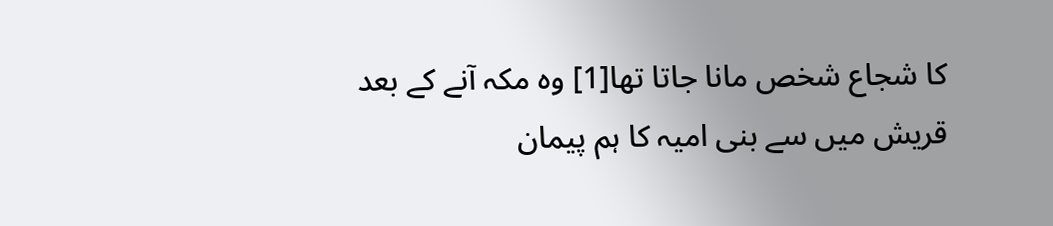کا شجاع شخص مانا جاتا تھا[1] وہ مکہ آنے کے بعد قریش میں سے بنی امیہ کا ہم پیمان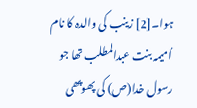ہوا۔[2] زینب کی والدہ کا نام اُمیمہ بنت عبدالمطلب تھا جو رسول خدا(ص) کی پھوپھی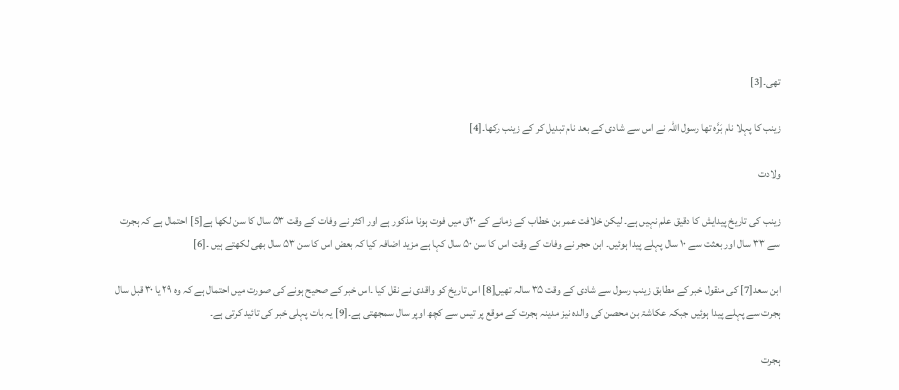تھی۔[3]

زینب کا پہلا نام بَرَّہ تھا رسول اللہ نے اس سے شادی کے بعد نام تبدیل کر کے زینب رکھا۔[4]

ولادت

زینب کی تاریخ پیدایش کا دقیق علم نہیں ہے۔ لیکن خلافت عمر بن خطاب کے زمانے کے ۲۰ق میں فوت ہونا مذکور ہے اور اکثر نے وفات کے وقت ۵۳ سال کا سن لکھا ہے[5] احتمال ہے کہ ہجرت سے ۳۳ سال اور بعثت سے ۱۰ سال پہلے پیدا ہوئیں۔ ابن حجر نے وفات کے وقت اس کا سن ۵۰ سال کہا ہے مزید اضافہ کیا کہ بعض اس کا سن ۵۳ سال بھی لکھتے ہیں ۔[6]

ابن سعد[7] کی منقول خبر کے مطابق زینب رسول سے شادی کے وقت ۳۵ سالہ تھیں[8] اس تاریخ کو واقدی نے نقل کیا ۔اس خبر کے صحیح ہونے کی صورت میں احتمال ہے کہ وہ ۲۹ یا ۳۰ قبل سال ہجرت سے پہلے پیدا ہوئیں جبکہ عکاشۃ بن محصن کی والدہ نیز مدینہ ہجرت کے موقع پر تیس سے کچھ اوپر سال سمجھتی ہے۔[9] یہ بات پہلی خبر کی تائید کرتی ہے۔

ہجرت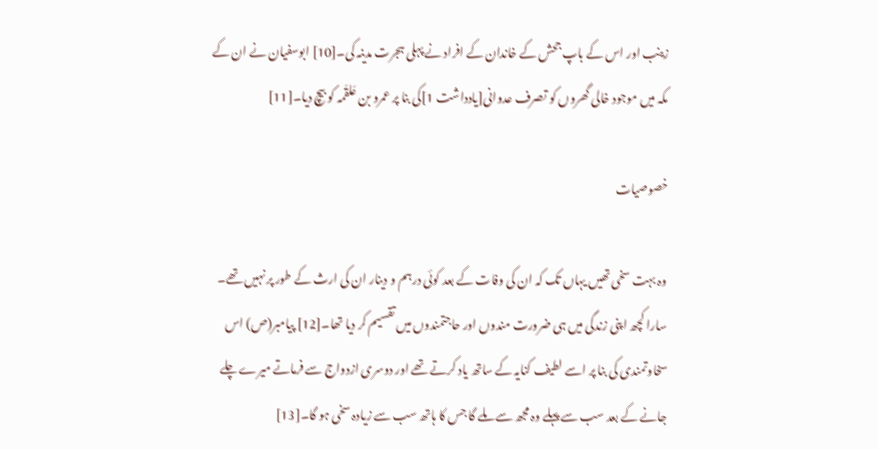زینب اور اس کے باپ جحش کے خاندان کے افراد نے پہلی ہجرت مدینہ کی۔[10] ابوسفیان نے ان کے مکہ میں موجود خالی گھروں کو تصرف عدوانی[یادداشت 1]کی بنا پر عمرو بن عَلقَمہ کو بیچ دیا۔[11]

خصوصیات

وہ بہت سخی تھیں یہاں تک کہ ان کی وفات کے بعد کوئی درہم و دینار ان کی ارث کے طور پر نہیں تھے۔ سارا کچھ اپنی زندگی میں ہی ضرورت مندوں اور حاجتمندوں میں تقسیم کر دیا تھا۔[12] پیامبر(ص) اس سخاوتمندی کی بنا پر اسے لطیف کنایہ کے ساتھ یاد کرتے تھے اور دوسری ازدواج سے فرماتے میرے چلے جانے کے بعد سب سے پہلے وہ مجھ سے ملے گا جس کا ہاتھ سب سے زیادہ سخی ہو گا۔[13]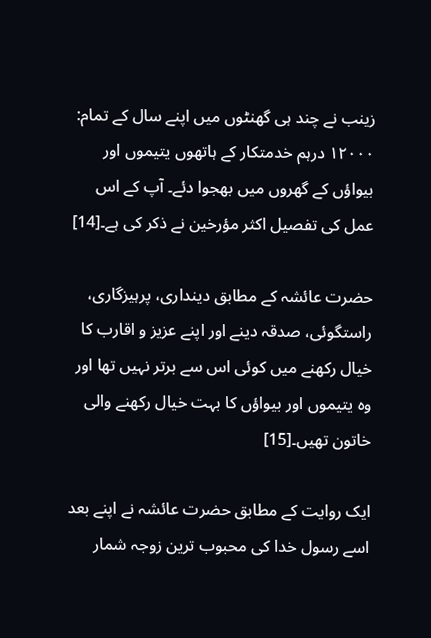زینب نے چند ہی گھنٹوں میں اپنے سال کے تمام: ۱۲۰۰۰ درہم خدمتکار کے ہاتھوں یتیموں اور بیواؤں کے گھروں میں بھجوا دئے۔ آپ کے اس عمل کی تفصیل اکثر مؤرخین نے ذکر کی ہے۔[14]

حضرت عائشہ کے مطابق دینداری، پرہیزگاری، راستگوئی، صدقہ دینے اور اپنے عزیز و اقارب کا خیال رکھنے میں کوئی اس سے برتر نہیں تھا اور وہ یتیموں اور بیواؤں کا بہت خیال رکھنے والی خاتون تھیں۔[15]

ایک روایت کے مطابق حضرت عائشہ نے اپنے بعد اسے رسول خدا کی محبوب ترین زوجہ شمار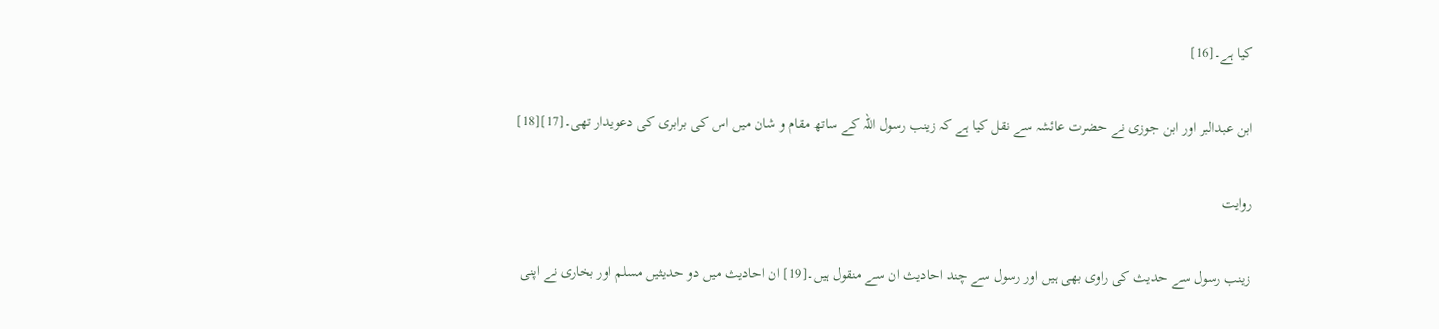کیا ہے۔[16]

ابن عبدالبر اور ابن جوزی نے حضرت عائشہ سے نقل کیا ہے کہ زینب رسول اللہ کے ساتھ مقام و شان میں اس کی برابری کی دعویدار تھی۔[17][18]

روایت

زینب رسول سے حدیث کی راوی بھی ہیں اور رسول سے چند احادیث ان سے منقول ہیں۔[19] ان احادیث میں دو حدیثیں مسلم اور بخاری نے اپنی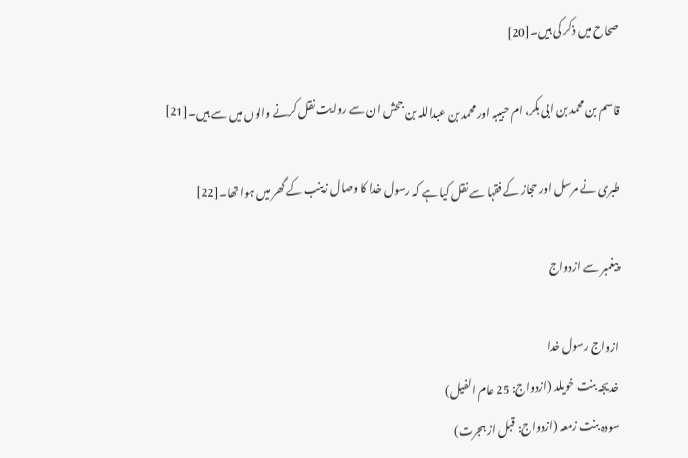صحاح میں ذکر کی ہیں۔[20]

قاسم بن محمد بن ابی بکر، ام حبیبہ اور محمد بن عبداللہ بن جحش ان سے روایت نقل کرنے والوں میں سے ہیں۔[21]

طبری نے مرسل اور حجاز کے فقہا سے نقل کیا ہے کہ رسول خدا کا وصال زینب کے گھر میں ہوا تھا۔[22]

پیغمبر سے ازدواج

ازواج رسول خدا
خدیجہ بنت خویلد (ازدواج: 25 عام الفیل)
سودہ بنت زمعہ (ازدواج: قبل از ہجرت)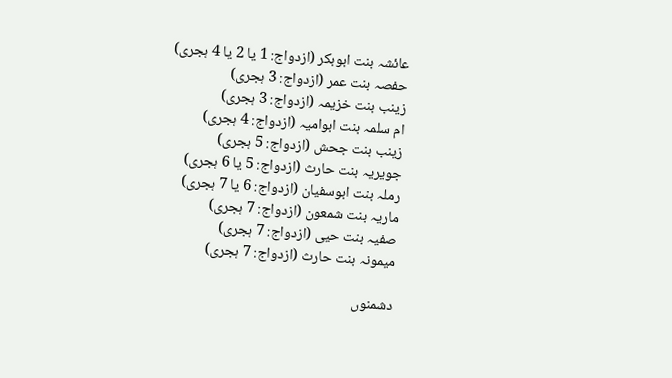عائشہ بنت ابوبکر (ازدواج: 1 یا 2 یا 4 ہجری)
حفصہ بنت عمر (ازدواج: 3 ہجری)
زینب بنت خزیمہ (ازدواج: 3 ہجری)
ام سلمہ بنت ابوامیہ (ازدواج: 4 ہجری)
زینب بنت جحش (ازدواج: 5 ہجری)
جویریہ بنت حارث (ازدواج: 5 یا 6 ہجری)
رملہ بنت ابوسفیان (ازدواج: 6 یا 7 ہجری)
ماریہ بنت شمعون (ازدواج: 7 ہجری)
صفیہ بنت حیی (ازدواج: 7 ہجری)
میمونہ بنت حارث (ازدواج: 7 ہجری)

دشمنوں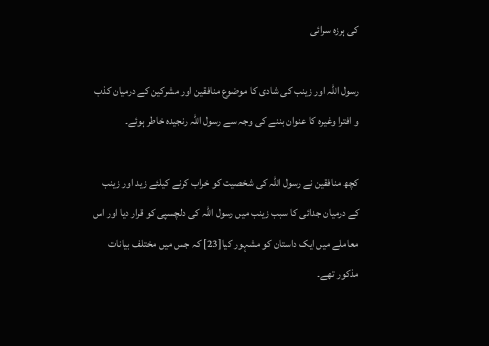کی ہرزہ سرائی

رسول اللہ اور زینب کی شادی کا موضوع منافقین اور مشرکین کے درمیان کذب و افترا وغیرہ کا عنوان بننے کی وجہ سے رسول اللہ رنجیدہ خاطر ہوئے۔

کچھ منافقین نے رسول اللہ کی شخصیت کو خراب کرنے کیلئے زید اور زینب کے درمیان جدائی کا سبب زینب میں رسول اللہ کی دلچسپی کو قرار دیا اور اس معاملے میں ایک داستان کو مشہور کیا[23] کہ جس میں مختلف بیانات مذکور تھے۔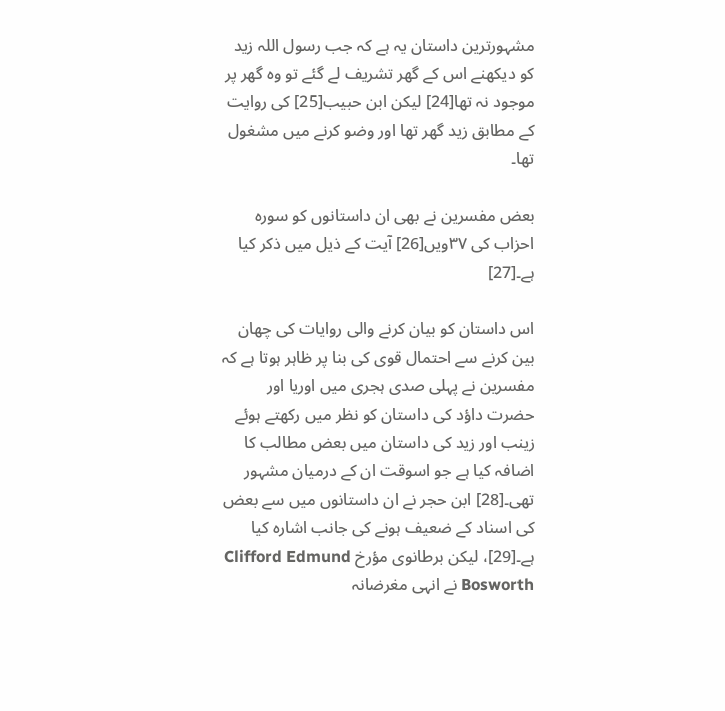مشہورترین داستان یہ ہے کہ جب رسول اللہ زید کو دیکھنے اس کے گھر تشریف لے گئے تو وہ گھر پر موجود نہ تھا[24] لیکن ابن حبیب[25] کی روایت کے مطابق زید گھر تھا اور وضو کرنے میں مشغول تھا۔

بعض مفسرین نے بھی ان داستانوں کو سورہ احزاب کی ۳۷ویں[26] آیت کے ذیل میں ذکر کیا ہے۔[27]

اس داستان کو بیان کرنے والی روایات کی چھان بین کرنے سے احتمال قوی کی بنا پر ظاہر ہوتا ہے کہ مفسرین نے پہلی صدی ہجری میں اوریا اور حضرت داؤد کی داستان کو نظر میں رکھتے ہوئے زینب اور زید کی داستان میں بعض مطالب کا اضافہ کیا ہے جو اسوقت ان کے درمیان مشہور تھی۔[28] ابن حجر نے ان داستانوں میں سے بعض کی اسناد کے ضعیف ہونے کی جانب اشارہ کیا ہے۔[29]، لیکن برطانوی مؤرخ Clifford Edmund Bosworth نے انہی مغرضانہ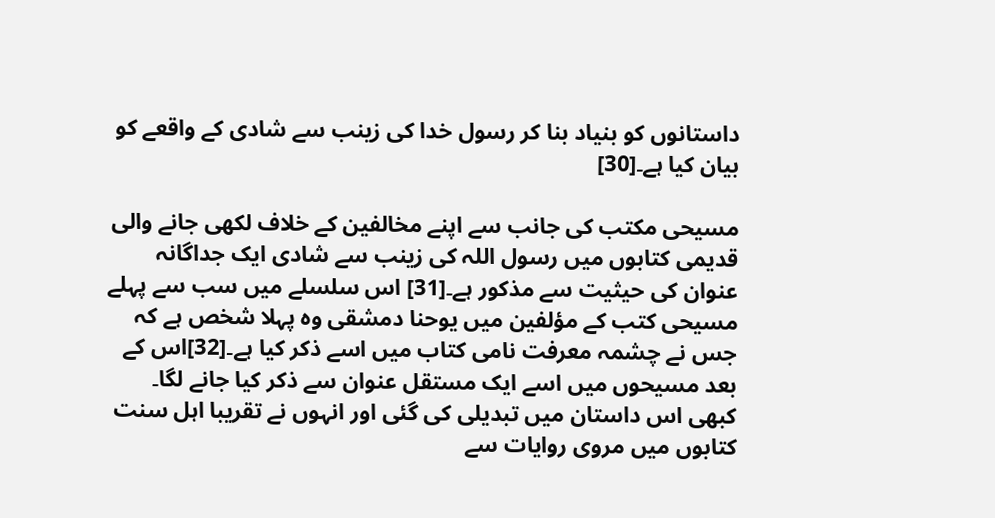داستانوں کو بنیاد بنا کر رسول خدا کی زینب سے شادی کے واقعے کو بیان کیا ہے۔[30]

مسیحی مکتب کی جانب سے اپنے مخالفین کے خلاف لکھی جانے والی قدیمی کتابوں میں رسول اللہ کی زینب سے شادی ایک جداگانہ عنوان کی حیثیت سے مذکور ہے۔[31] اس سلسلے میں سب سے پہلے مسیحی کتب کے مؤلفین میں یوحنا دمشقی وہ پہلا شخص ہے کہ جس نے چشمہ معرفت نامی کتاب میں اسے ذکر کیا ہے۔[32]اس کے بعد مسیحوں میں اسے ایک مستقل عنوان سے ذکر کیا جانے لگا۔ کبھی اس داستان میں تبدیلی کی گئی اور انہوں نے تقریبا اہل سنت کتابوں میں مروی روایات سے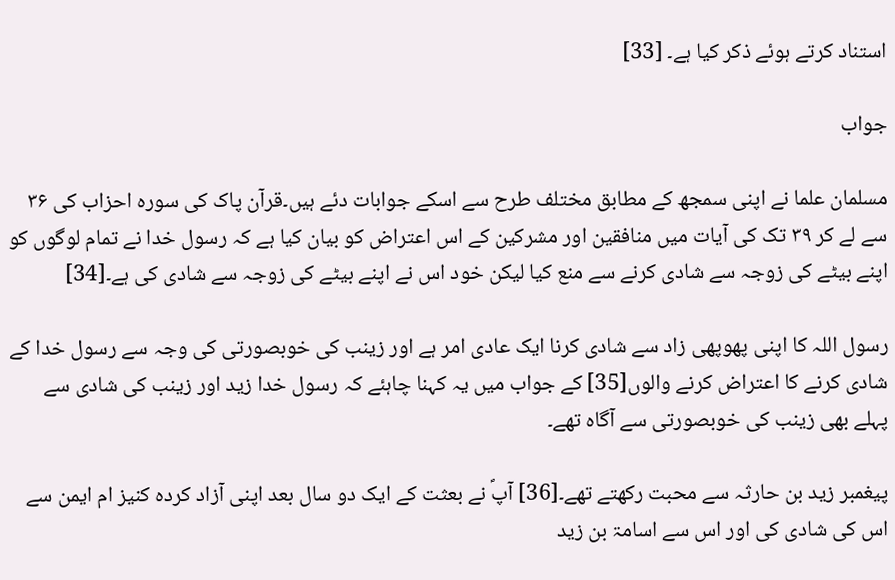استناد کرتے ہوئے ذکر کیا ہے۔ [33]

جواب

مسلمان علما نے اپنی سمجھ کے مطابق مختلف طرح سے اسکے جوابات دئے ہیں۔قرآن پاک کی سورہ احزاب کی ۳۶ سے لے کر ۳۹ تک کی آیات میں منافقین اور مشرکین کے اس اعتراض کو بیان کیا ہے کہ رسول خدا نے تمام لوگوں کو اپنے بیٹے کی زوجہ سے شادی کرنے سے منع کیا لیکن خود اس نے اپنے بیٹے کی زوجہ سے شادی کی ہے۔[34]

رسول اللہ کا اپنی پھوپھی زاد سے شادی کرنا ایک عادی امر ہے اور زینب کی خوبصورتی کی وجہ سے رسول خدا کے شادی کرنے کا اعتراض کرنے والوں[35] کے جواب میں یہ کہنا چاہئے کہ رسول خدا زید اور زینب کی شادی سے پہلے بھی زینب کی خوبصورتی سے آگاہ تھے۔

پیغمبر زید بن حارثہ سے محبت رکھتے تھے۔[36] آپؐ نے بعثت کے ایک دو سال بعد اپنی آزاد کردہ کنیز ام ایمن سے اس کی شادی کی اور اس سے اسامۃ بن زید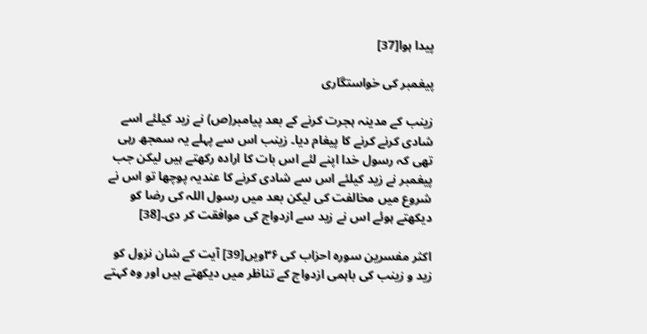پیدا ہوا[37]

پیغمبر کی خواستگاری

زینب کے مدینہ ہجرت کرنے کے بعد پیامبر(ص) نے زید کیلئے اسے شادی کرنے کرنے کا پیغام دیا۔ زینب اس سے پہلے یہ سمجھ رہی تھی کہ رسول خدا اپنے لئے اس بات کا ارادہ رکھتے ہیں لیکن جب پیغمبر نے زید کیلئے اس سے شادی کرنے کا عندیہ پوچھا تو اس نے شروع میں مخالفت کی لیکن بعد میں رسول اللہ کی رضا کو دیکھتے ہوئے اس نے زید سے ازدواج کی موافقت کر دی۔[38]

اکثر مفسرین سورہ احزاب کی ۳۶ویں[39] آیت کے شان نزول کو زید و زینب کی باہمی ازدواج کے تناظر میں دیکھتے ہیں اور وہ کہتے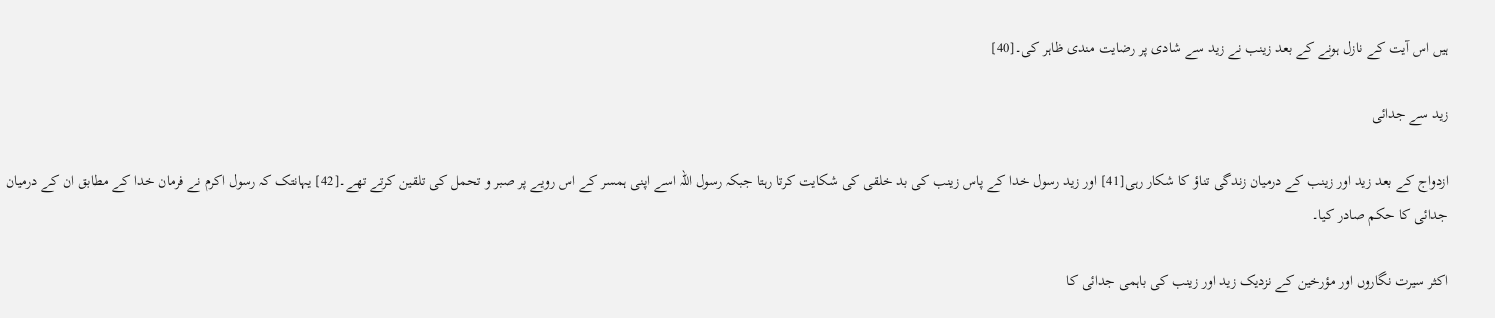ہیں اس آیت کے نازل ہونے کے بعد زینب نے زید سے شادی پر رضایت مندی ظاہر کی۔[40]

زید سے جدائی

ازدواج کے بعد زید اور زینب کے درمیان زندگی تناؤ کا شکار رہی[41] اور زید رسول خدا کے پاس زینب کی بد خلقی کی شکایت کرتا رہتا جبکہ رسول اللہ اسے اپنی ہمسر کے اس رویے پر صبر و تحمل کی تلقین کرتے تھے۔[42] یہانتک کہ رسول اکرم نے فرمان خدا کے مطابق ان کے درمیان جدائی کا حکم صادر کیا۔

اکثر سیرت نگاروں اور مؤرخین کے نزدیک زید اور زینب کی باہمی جدائی کا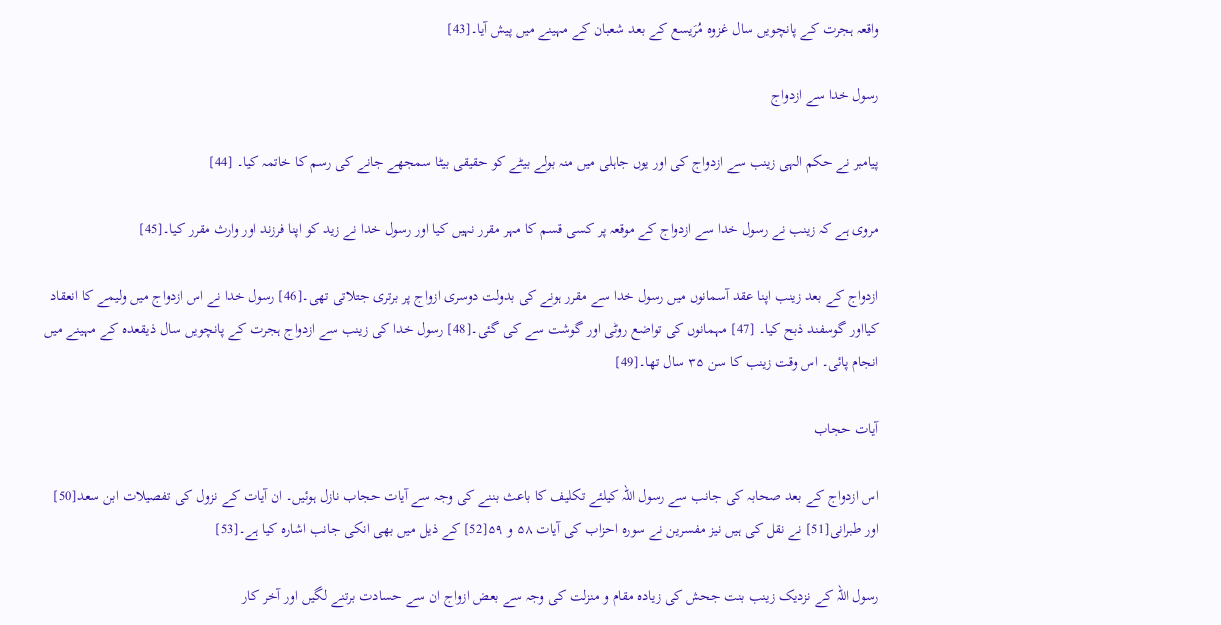واقعہ ہجرت کے پانچویں سال غزوہ مُرَیسع کے بعد شعبان کے مہینے میں پیش آیا۔[43]

رسول خدا سے ازدواج

پیامبر نے حکم الہی زینب سے ازدواج کی اور یوں جاہلی میں منہ بولے بیٹے کو حقیقی بیٹا سمجھے جانے کی رسم کا خاتمہ کیا۔ [44]

مروی ہے کہ زینب نے رسول خدا سے ازدواج کے موقعہ پر کسی قسم کا مہر مقرر نہیں کیا اور رسول خدا نے زید کو اپنا فرزند اور وارث مقرر کیا۔[45]

ازدواج کے بعد زینب اپنا عقد آسمانوں میں رسول خدا سے مقرر ہونے کی بدولت دوسری ازواج پر برتری جتلاتی تھی۔[46] رسول خدا نے اس ازدواج میں ولیمے کا انعقاد کیااور گوسفند ذبح کیا۔ [47] مہمانوں کی تواضع روٹی اور گوشت سے کی گئی۔[48] رسول خدا کی زینب سے ازدواج ہجرت کے پانچویں سال ذیقعدہ کے مہینے میں انجام پائی۔ اس وقت زینب کا سن ۳۵ سال تھا۔[49]

آیات حجاب

اس ازدواج کے بعد صحابہ کی جانب سے رسول اللہ کیلئے تکلیف کا باعث بننے کی وجہ سے آیات حجاب نازل ہوئیں۔ ان آیات کے نزول کی تفصیلات ابن سعد[50] اور طبرانی[51] نے نقل کی ہیں نیز مفسرین نے سورہ احزاب کی آیات ۵۸ و ۵۹[52] کے ذیل میں بھی انکی جانب اشارہ کیا ہے۔[53]

رسول اللہ کے نزدیک زینب بنت جحش کی زیادہ مقام و منزلت کی وجہ سے بعض ازواج ان سے حسادت برتنے لگیں اور آخر کار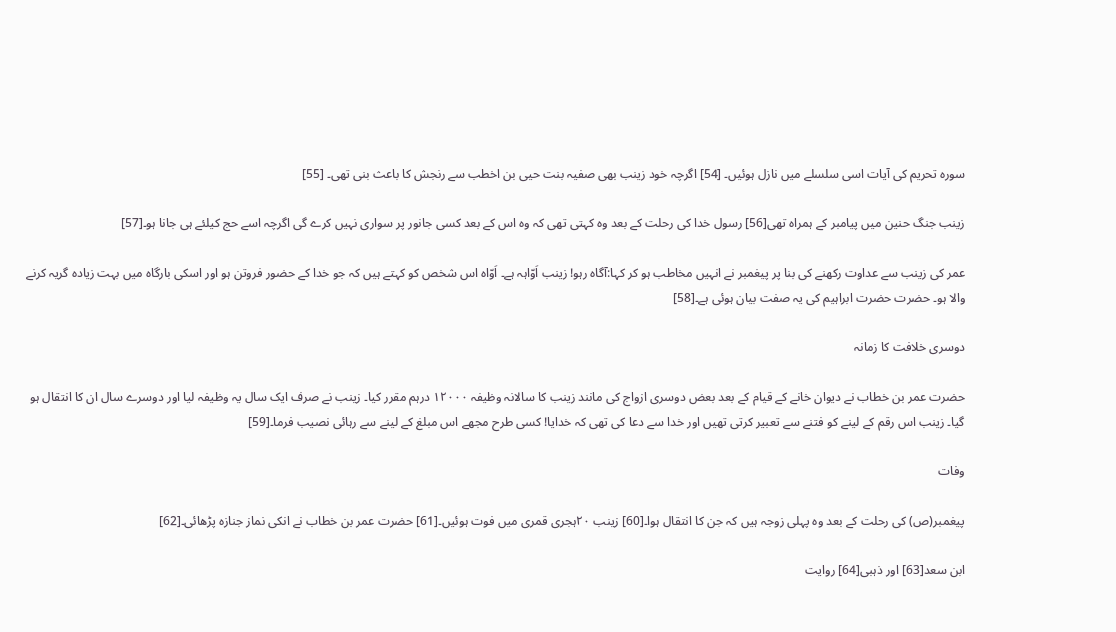سورہ تحریم کی آیات اسی سلسلے میں نازل ہوئیں۔ [54] اگرچہ خود زینب بھی صفیہ بنت حیی بن اخطب سے رنجش کا باعث بنی تھی۔ [55]

زینب جنگ حنین میں پیامبر کے ہمراہ تھی[56] رسول خدا کی رحلت کے بعد وہ کہتی تھی کہ وہ اس کے بعد کسی جانور پر سواری نہیں کرے گی اگرچہ اسے حج کیلئے ہی جانا ہو۔[57]

عمر کی زینب سے عداوت رکھنے کی بنا پر پیغمبر نے انہیں مخاطب ہو کر کہا:آگاہ رہو! زینب اَوّاہہ ہے۔ اَوّاہ اس شخص کو کہتے ہیں کہ جو خدا کے حضور فروتن ہو اور اسکی بارگاہ میں بہت زیادہ گریہ کرنے والا ہو۔ حضرت حضرت ابراہیم کی یہ صفت بیان ہوئی ہے۔[58]

دوسری خلافت کا زمانہ

حضرت عمر بن خطاب نے دیوان خانے کے قیام کے بعد بعض دوسری ازواج کی مانند زینب کا سالانہ وظیفہ ۱۲۰۰۰ درہم مقرر کیا۔ زینب نے صرف ایک سال یہ وظیفہ لیا اور دوسرے سال ان کا انتقال ہو گیا۔ زینب اس رقم کے لینے کو فتنے سے تعبیر کرتی تھیں اور خدا سے دعا کی تھی کہ خدایا! کسی طرح مجھے اس مبلغ کے لینے سے رہائی نصیب فرما۔[59]

وفات

پیغمبر(ص) کی رحلت کے بعد وہ پہلی زوجہ ہیں کہ جن کا انتقال ہوا۔[60] زینب ۲۰ہجری قمری میں فوت ہوئیں۔[61] حضرت عمر بن خطاب نے انکی نماز جنازہ پڑھائی۔[62]

ابن سعد[63] اور ذہبی[64] روایت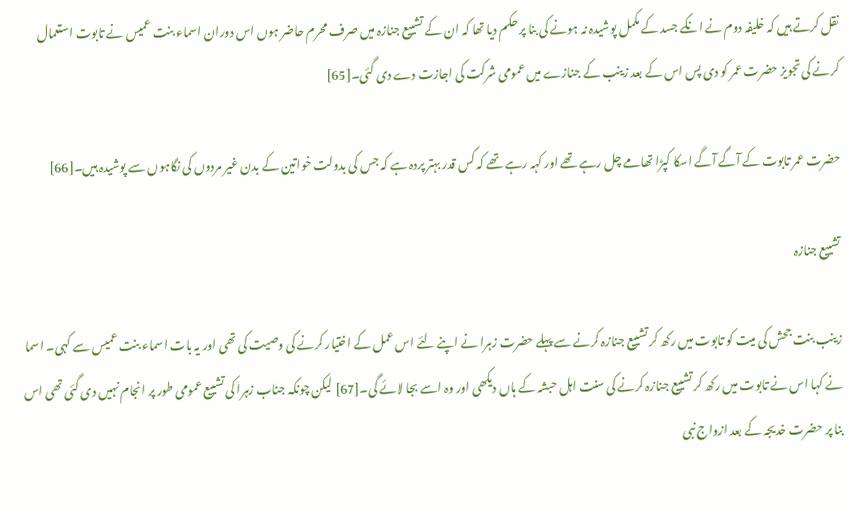نقل کرتے ہیں کہ خلیفہ دوم نے انکے جسد کے مکمل پوشیدہ نہ ہونے کی بنا پر حکم دیا تھا کہ ان کے تشییع جنازہ میں صرف محرم حاضر ہوں اس دوران اسماء بنت عمیس نے تابوت استعمال کرنے کی تجویز حضرت عمر کو دی پس اس کے بعد زینب کے جنازے میں عمومی شرکت کی اجازت دے دی گئی۔[65]

حضرت عمر تابوت کے آگے آگے اسکا کپڑا تھامے چل رہے تھے اور کہہ رہے تھے کہ کس قدر بہتر پردہ ہے کہ جس کی بدولت خواتین کے بدن غیر مردوں کی نگاہوں سے پوشیدہ ہیں۔[66]

تشییع جنازہ

زینب بنت جحش کی میت کو تابوت میں رکھ کر تشییع جنازہ کرنے سے پہلے حضرت زہرا نے اپنے لئے اس عمل کے اختیار کرنے کی وصیت کی تھی اور یہ بات اسماء بنت عمیس سے کہی۔ اسما نے کہا اس نے تابوت میں رکھ کر تشییع جنازہ کرنے کی سنت اہل حبشہ کے ہاں دیکھی اور وہ اسے بجا لائے گی۔[67] لیکن چونکہ جناب زہرا کی تشییع عمومی طور پر انجام نہیں دی گئی تھی اس بنا پر حضرت خدیجہ کے بعد ازواج نبی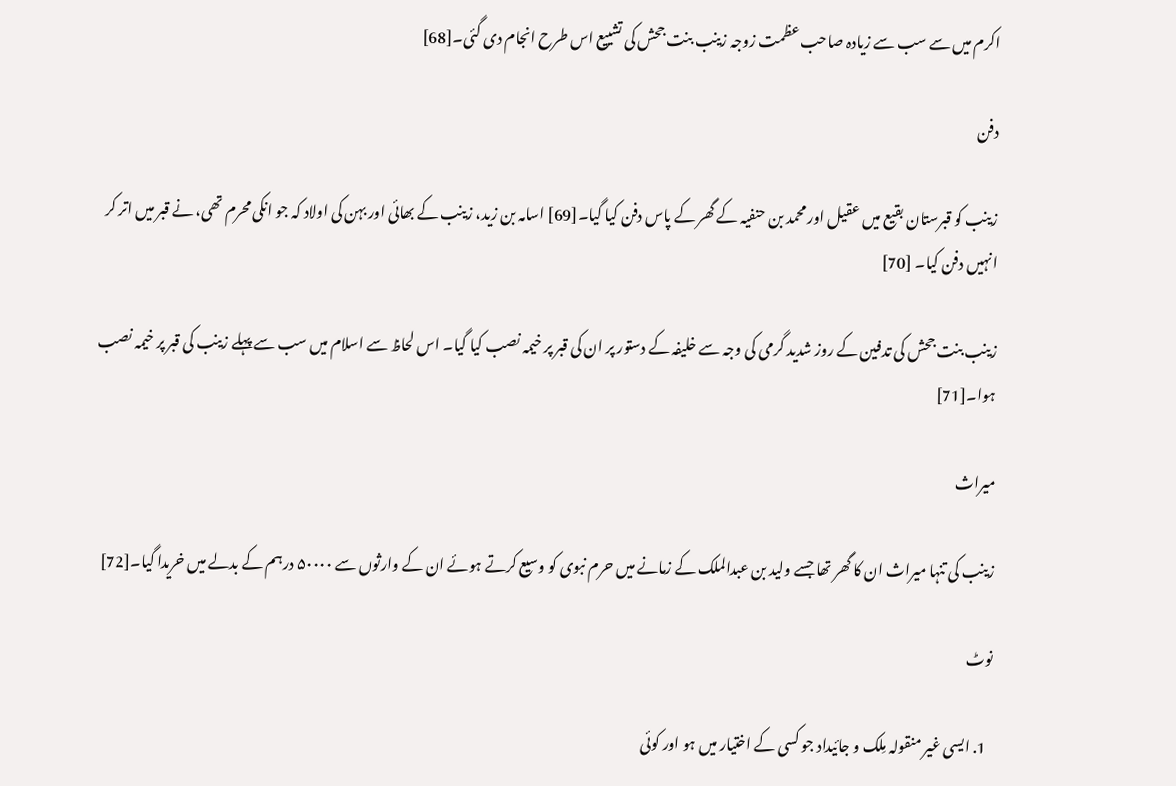اکرم میں سے سب سے زیادہ صاحب عظمت زوجہ زینب بنت جحش کی تشییع اس طرح انجام دی گئی۔[68]

دفن

زینب کو قبرستان بقیع میں عقیل اور محمد بن حنفیہ کے گھر کے پاس دفن کیا گیا۔[69] اسامہ بن زید، زینب کے بھائی اور بہن کی اولاد کہ جو انکی محرم تھی، نے قبر میں اتر کر انہیں دفن کیا۔ [70]

زینب بنت جحش کی تدفین کے روز شدید گرمی کی وجہ سے خلیفہ کے دستور پر ان کی قبر پر خیمہ نصب کیا گیا۔ اس لحاظ سے اسلام میں سب سے پہلے زینب کی قبر پر خیمہ نصب ہوا۔[71]

میراث

زینب کی تنہا میراث ان کا گھر تھا جسے ولید بن عبدالملک کے زمانے میں حرم نبوی کو وسیع کرتے ہوئے ان کے وارثوں سے ۵۰۰۰۰ درہم کے بدلے میں خریدا گیا۔[72]

نوٹ

  1. ایسی غیر منقولہ مِلک و جائیداد جو کسی کے اختیار میں ہو اور کوئی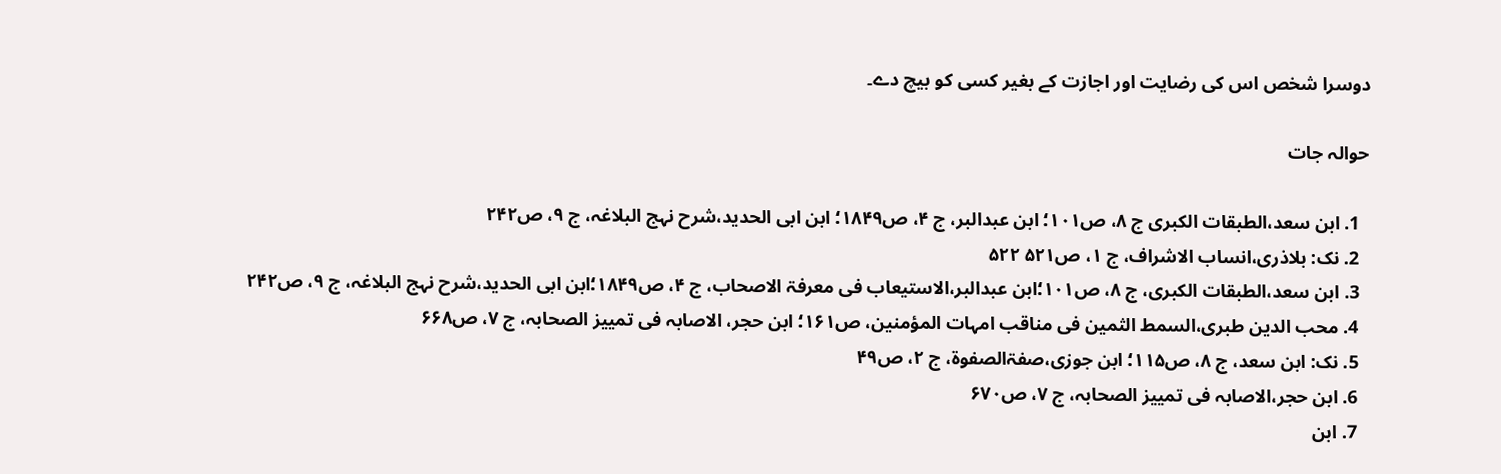دوسرا شخص اس کی رضایت اور اجازت کے بغیر کسی کو بیچ دے۔

حوالہ جات

  1. ابن سعد،الطبقات الکبری ج ۸، ص۱۰۱؛ ابن عبدالبر، ج ۴، ص۱۸۴۹؛ ابن ابی الحدید،شرح نہج البلاغہ، ج ۹، ص۲۴۲
  2. نک: بلاذری،انساب الاشراف، ج ۱، ص۵۲۱ ۵۲۲
  3. ابن سعد،الطبقات الکبری، ج ۸، ص۱۰۱؛ابن عبدالبر،الاستیعاب فی معرفۃ الاصحاب، ج ۴، ص۱۸۴۹؛ابن ابی الحدید،شرح نہج البلاغہ، ج ۹، ص۲۴۲
  4. محب الدین طبری،السمط الثمین فی مناقب امہات المؤمنین، ص۱۶۱؛ ابن حجر، الاصابہ فی تمییز الصحابہ، ج ۷، ص۶۶۸
  5. نک: ابن سعد، ج ۸، ص۱۱۵؛ ابن جوزی،صفۃالصفوۃ، ج ۲، ص۴۹
  6. ابن حجر،الاصابہ فی تمییز الصحابہ، ج ۷، ص۶۷۰
  7. ابن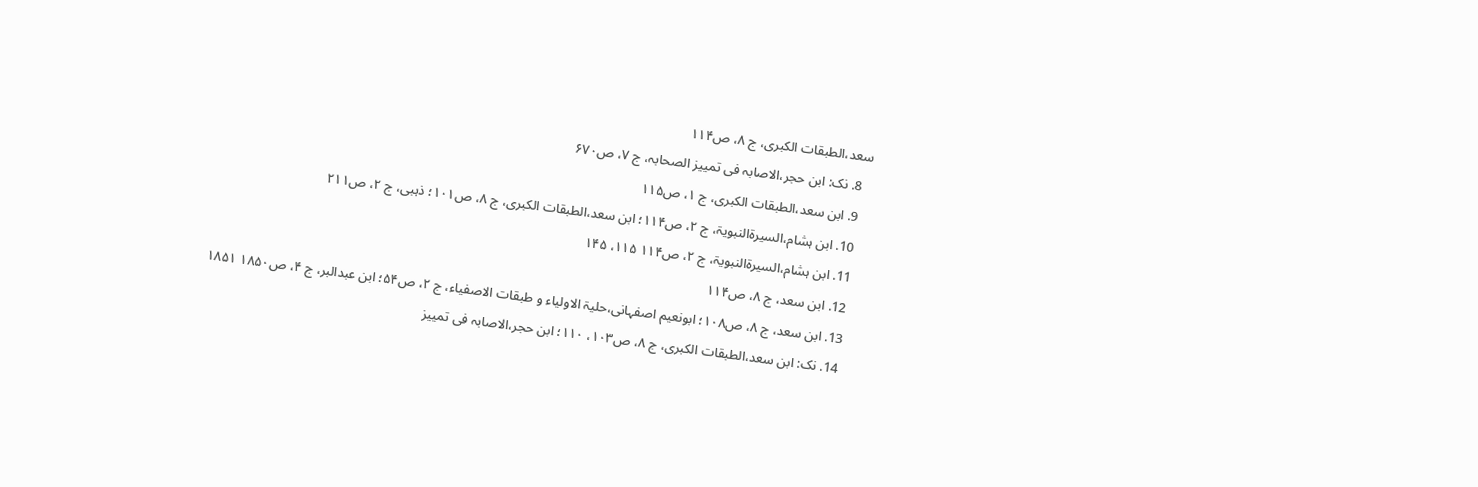سعد،الطبقات الکبری، ج ۸، ص۱۱۴
  8. نک: ابن حجر،الاصابہ فی تمییز الصحابہ، ج ۷، ص۶۷۰
  9. ابن سعد،الطبقات الکبری، ج ۱، ص۱۱۵
  10. ابن ہشام،السیرۃالنبویۃ، ج ۲، ص۱۱۴؛ ابن سعد،الطبقات الکبری، ج ۸، ص۱۰۱؛ ذہبی، ج ۲، ص۲۱۱
  11. ابن ہشام،السیرۃالنبویۃ، ج ۲، ص۱۱۴ ۱۱۵، ۱۴۵
  12. ابن سعد، ج ۸، ص۱۱۴
  13. ابن سعد، ج ۸، ص۱۰۸؛ ابونعیم اصفہانی،حلیۃ الاولیاء و طبقات الاصفیاء، ج ۲، ص۵۴؛ ابن عبدالبر، ج ۴، ص۱۸۵۰ ۱۸۵۱
  14. نک: ابن سعد،الطبقات الکبری، ج ۸، ص۱۰۳، ۱۱۰؛ ابن حجر،الاصابہ فی تمییز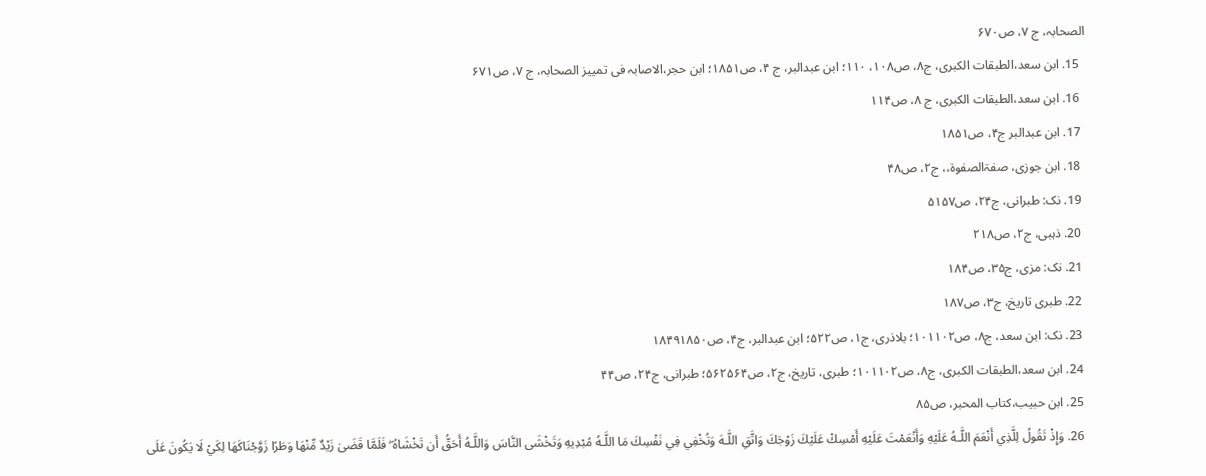الصحابہ، ج ۷، ص۶۷۰
  15. ابن سعد،الطبقات الکبری، ج۸، ص۱۰۸، ۱۱۰؛ ابن عبدالبر، ج ۴، ص۱۸۵۱؛ ابن حجر،الاصابہ فی تمییز الصحابہ، ج ۷، ص۶۷۱
  16. ابن سعد،الطبقات الکبری، ج ۸، ص۱۱۴
  17. ابن عبدالبر ج۴، ص۱۸۵۱
  18. ابن جوزی، صفۃالصفوۃ،، ج۲، ص۴۸
  19. نک: طبرانی، ج۲۴، ص۵۱۵۷
  20. ذہبی، ج۲، ص۲۱۸
  21. نک: مزی، ج۳۵، ص۱۸۴
  22. طبری تاریخ، ج۳، ص۱۸۷
  23. نک: ابن سعد، ج۸، ص۱۰۱۱۰۲؛ بلاذری، ج۱، ص۵۲۲؛ ابن عبدالبر، ج۴، ص۱۸۴۹۱۸۵۰
  24. ابن سعد،الطبقات الکبری، ج۸، ص۱۰۱۱۰۲؛ طبری، تاریخ، ج۲، ص۵۶۲۵۶۴؛ طبرانی، ج۲۴، ص۴۴
  25. ابن حبیب،کتاب المحبر، ص۸۵
  26. وَإِذْ تَقُولُ لِلَّذِي أَنْعَمَ اللَّـهُ عَلَيْهِ وَأَنْعَمْتَ عَلَيْهِ أَمْسِكْ عَلَيْكَ زَوْجَكَ وَاتَّقِ اللَّـهَ وَتُخْفِي فِي نَفْسِكَ مَا اللَّـهُ مُبْدِيهِ وَتَخْشَى النَّاسَ وَاللَّـهُ أَحَقُّ أَن تَخْشَاهُ ۖ فَلَمَّا قَضَىٰ زَيْدٌ مِّنْهَا وَطَرًا زَوَّجْنَاكَهَا لِكَيْ لَا يَكُونَ عَلَى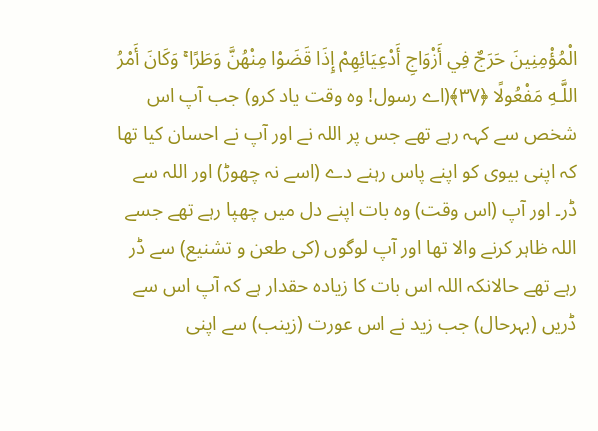الْمُؤْمِنِينَ حَرَجٌ فِي أَزْوَاجِ أَدْعِيَائِهِمْ إِذَا قَضَوْا مِنْهُنَّ وَطَرًا ۚ وَكَانَ أَمْرُ اللَّـهِ مَفْعُولًا ﴿٣٧﴾(اے رسول! وہ وقت یاد کرو) جب آپ اس شخص سے کہہ رہے تھے جس پر اللہ نے اور آپ نے احسان کیا تھا کہ اپنی بیوی کو اپنے پاس رہنے دے (اسے نہ چھوڑ) اور اللہ سے ڈر۔ اور آپ (اس وقت) وہ بات اپنے دل میں چھپا رہے تھے جسے اللہ ظاہر کرنے والا تھا اور آپ لوگوں (کی طعن و تشنیع) سے ڈر رہے تھے حالانکہ اللہ اس بات کا زیادہ حقدار ہے کہ آپ اس سے ڈریں (بہرحال) جب زید نے اس عورت (زینب) سے اپنی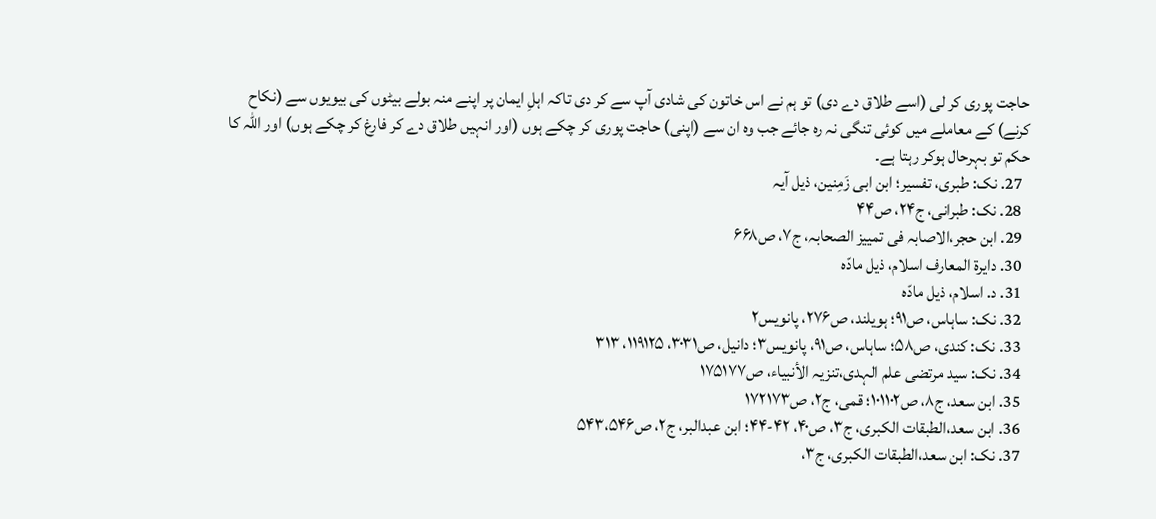حاجت پوری کر لی (اسے طلاق دے دی) تو ہم نے اس خاتون کی شادی آپ سے کر دی تاکہ اہلِ ایمان پر اپنے منہ بولے بیٹوں کی بیویوں سے (نکاح کرنے) کے معاملے میں کوئی تنگی نہ رہ جائے جب وہ ان سے (اپنی) حاجت پوری کر چکے ہوں (اور انہیں طلاق دے کر فارغ کر چکے ہوں) اور اللہ کا حکم تو بہرحال ہوکر رہتا ہے۔
  27. نک: طبری، تفسیر؛ ابن ابی زَمِنین، ذیل آیہ
  28. نک: طبرانی، ج۲۴، ص۴۴
  29. ابن حجر،الاصابہ فی تمییز الصحابہ، ج۷، ص۶۶۸
  30. دایرۃ المعارف اسلام، ذیل مادّہ
  31. د. اسلام، ذیل مادّہ
  32. نک: ساہاس، ص۹۱؛ ہویلند، ص۲۷۶، پانویس۲
  33. نک: کندی، ص۵۸؛ ساہاس، ص۹۱، پانویس۳؛ دانیل، ص۳۰۳۱، ۱۱۹۱۲۵، ۳۱۳
  34. نک: سید مرتضی علم الہدی،تنزیہ الأنبیاء، ص۱۷۵۱۷۷
  35. ابن سعد، ج۸، ص۱۰۱۱۰۲؛ قمی، ج۲، ص۱۷۲۱۷۳
  36. ابن سعد،الطبقات الکبری، ج۳، ص۴۰، ۴۲-۴۴؛ ابن عبدالبر، ج۲، ص۵۴۳،۵۴۶
  37. نک: ابن سعد،الطبقات الکبری، ج۳،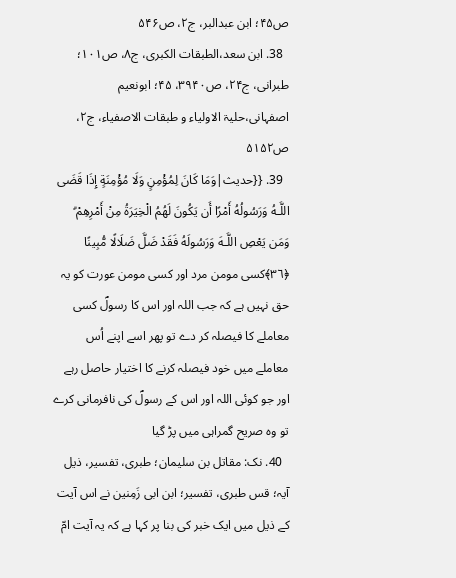ص۴۵؛ ابن عبدالبر، ج۲، ص۵۴۶
  38. ابن سعد،الطبقات الکبری، ج۸، ص۱۰۱؛ طبرانی، ج۲۴، ص۳۹۴۰، ۴۵؛ ابونعیم اصفہانی،حلیۃ الاولیاء و طبقات الاصفیاء، ج۲، ص۵۱۵۲
  39. {{حدیث|وَمَا كَانَ لِمُؤْمِنٍ وَلَا مُؤْمِنَةٍ إِذَا قَضَى اللَّـهُ وَرَسُولُهُ أَمْرًا أَن يَكُونَ لَهُمُ الْخِيَرَةُ مِنْ أَمْرِهِمْ ۗ وَمَن يَعْصِ اللَّـهَ وَرَسُولَهُ فَقَدْ ضَلَّ ضَلَالًا مُّبِينًا ﴿٣٦﴾کسی مومن مرد اور کسی مومن عورت کو یہ حق نہیں ہے کہ جب اللہ اور اس کا رسولؐ کسی معاملے کا فیصلہ کر دے تو پھر اسے اپنے اُس معاملے میں خود فیصلہ کرنے کا اختیار حاصل رہے اور جو کوئی اللہ اور اس کے رسولؐ کی نافرمانی کرے تو وہ صریح گمراہی میں پڑ گیا
  40. نک: مقاتل بن سلیمان؛ طبری، تفسیر، ذیل آیہ؛ قس طبری، تفسیر؛ ابن ابی زَمِنین نے اس آیت کے ذیل میں ایک خبر کی بنا پر کہا ہے کہ یہ آیت امّ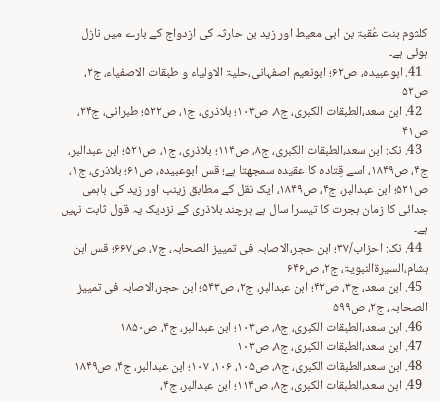کلثوم بنت عُقبۃ بن ابی معیط اور زید بن حارثہ کی ازدواج کے بارے میں نازل ہوئی ہے۔
  41. ابوعبیدہ، ص۶۲؛ ابونعیم اصفہانی،حلیۃ الاولیاء و طبقات الاصفیاء، ج۲، ص۵۲
  42. ابن سعد،الطبقات الکبری، ج۸، ص۱۰۳؛ بلاذری، ج۱، ص۵۲۲؛ طبرانی، ج۲۴، ص۴۱
  43. نک: ابن سعد،الطبقات الکبری، ج۸، ص۱۱۴؛ بلاذری، ج۱، ص۵۲۱؛ ابن عبدالبر، ج۴، ص۱۸۴۹، اسے قِتادہ کا عقیدہ سمجھتا ہے؛ قس ابوعبیدہ، ص۶۱؛ بلاذری، ج۱، ص۵۲۱؛ ابن عبدالبر، ج۴، ص۱۸۴۹، ایک نقل کے مطابق زینب اور زید کی باہمی جدائی کا زمان ہجرت کا تیسرا سال ہے ہرچند بلاذری کے نزدیک یہ قول ثابت نہیں ہے۔
  44. نک: احزاب/۳۷؛ ابن حجر،الاصابہ فی تمییز الصحابہ، ج۷، ص۶۶۷؛ قس ابن ہشام،السیرۃالنبویۃ، ج۲، ص۶۴۶
  45. ابن سعد، ج۳، ص۴۲؛ ابن عبدالبر، ج۲، ص۵۴۳؛ ابن حجر،الاصابہ فی تمییز الصحابہ، ج۲، ص۵۹۹
  46. ابن سعد،الطبقات الکبری، ج۸، ص۱۰۳؛ ابن عبدالبر، ج۴، ص۱۸۵۰
  47. ابن سعد،الطبقات الکبری، ج۸، ص۱۰۳
  48. ابن سعد،الطبقات الکبری، ج۸، ص۱۰۵، ۱۰۶، ۱۰۷؛ ابن عبدالبر، ج۴، ص۱۸۴۹
  49. ابن سعد،الطبقات الکبری، ج۸، ص۱۱۴؛ ابن عبدالبر، ج۴،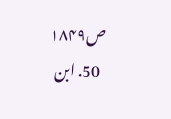ص۱۸۴۹
  50. ابن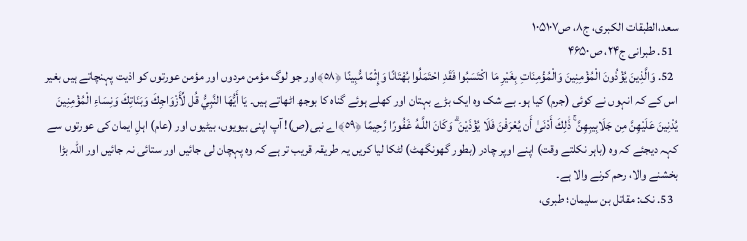سعد،الطبقات الکبری، ج۸، ص۱۰۵۱۰۷
  51. طبرانی ج۲۴، ص۴۶۵۰
  52. وَالَّذِينَ يُؤْذُونَ الْمُؤْمِنِينَ وَالْمُؤْمِنَاتِ بِغَيْرِ مَا اكْتَسَبُوا فَقَدِ احْتَمَلُوا بُهْتَانًا وَإِثْمًا مُّبِينًا ﴿٥٨﴾اور جو لوگ مؤمن مردوں اور مؤمن عورتوں کو اذیت پہنچاتے ہیں بغیر اس کے کہ انہوں نے کوئی (جرم) کیا ہو۔ بے شک وہ ایک بڑے بہتان اور کھلے ہوئے گناہ کا بوجھ اٹھاتے ہیں۔ يَا أَيُّهَا النَّبِيُّ قُل لِّأَزْوَاجِكَ وَبَنَاتِكَ وَنِسَاءِ الْمُؤْمِنِينَ يُدْنِينَ عَلَيْهِنَّ مِن جَلَابِيبِهِنَّ ۚ ذَٰلِكَ أَدْنَىٰ أَن يُعْرَفْنَ فَلَا يُؤْذَيْنَ ۗ وَكَانَ اللَّـهُ غَفُورًا رَّحِيمًا ﴿٥٩﴾اے نبی(ص)! آپ اپنی بیویوں، بیٹیوں اور (عام) اہلِ ایمان کی عورتوں سے کہہ دیجئے کہ وہ (باہر نکلتے وقت) اپنے اوپر چادر (بطور گھونگھٹ) لٹکا لیا کریں یہ طریقہ قریب تر ہے کہ وہ پہچان لی جائیں اور ستائی نہ جائیں اور اللہ بڑا بخشنے والا، رحم کرنے والا ہے۔
  53. نک: مقاتل بن سلیمان؛ طبری،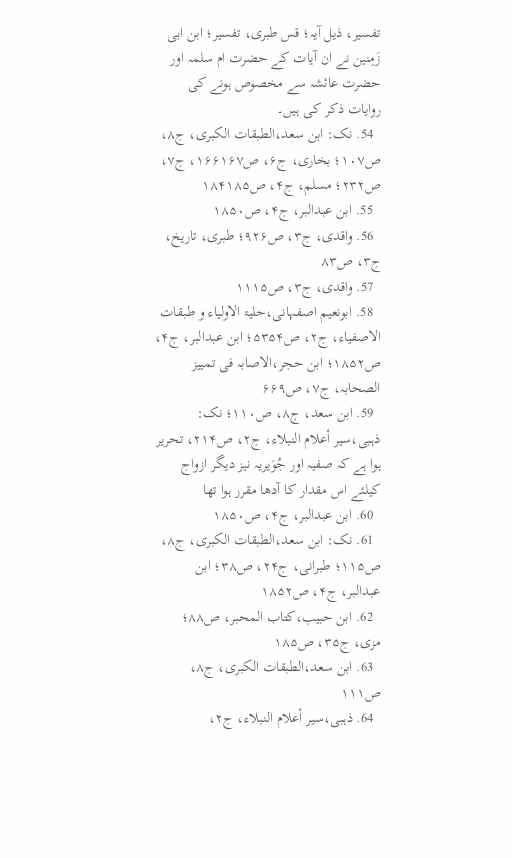تفسیر، ذیل آیہ؛ قس طبری، تفسیر؛ ابن ابی زَمِنین نے ان آیات کے حضرت ام سلمہ اور حضرت عائشہ سے مخصوص ہونے کی روایات ذکر کی ہیں۔
  54. نک: ابن سعد،الطبقات الکبری، ج۸، ص۱۰۷؛ بخاری، ج۶، ص۱۶۶۱۶۷، ج۷، ص۲۳۲؛ مسلم، ج۴، ص۱۸۴۱۸۵
  55. ابن عبدالبر، ج۴، ص۱۸۵۰
  56. واقدی، ج۳، ص۹۲۶؛ طبری، تاریخ، ج۳، ص۸۳
  57. واقدی، ج۳، ص۱۱۱۵
  58. ابونعیم اصفہانی،حلیۃ الاولیاء و طبقات الاصفیاء، ج۲، ص۵۳۵۴؛ ابن عبدالبر، ج۴، ص۱۸۵۲؛ ابن حجر،الاصابہ فی تمییز الصحابہ، ج۷، ص۶۶۹
  59. ابن سعد، ج۸، ص۱۱۰؛ نک: ذہبی،سير أعلام النبلاء، ج۲، ص۲۱۴، تحریر ہوا ہے کہ صفیہ اور جُوَیریہ نیز دیگر ازواج کیلئے اس مقدار کا آدھا مقرر ہوا تھا
  60. ابن عبدالبر، ج۴، ص۱۸۵۰
  61. نک: ابن سعد،الطبقات الکبری، ج۸، ص۱۱۵؛ طبرانی، ج۲۴، ص۳۸؛ ابن عبدالبر، ج۴، ص۱۸۵۲
  62. ابن حبیب،کتاب المحبر، ص۸۸؛ مزی، ج۳۵، ص۱۸۵
  63. ابن سعد،الطبقات الکبری، ج۸، ص۱۱۱
  64. ذہبی،سير أعلام النبلاء، ج۲،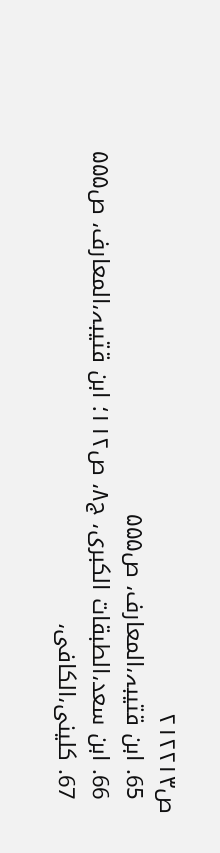ص۲۱۲۲۱۳
  65. ابن قتیبہ،المعارف، ص۵۵۵
  66. ابن سعد،الطبقات الکبری، ج۸، ص۱۱۲؛ ابن قتیبہ،المعارف، ص۵۵۵
  67. کلینی،الکافی،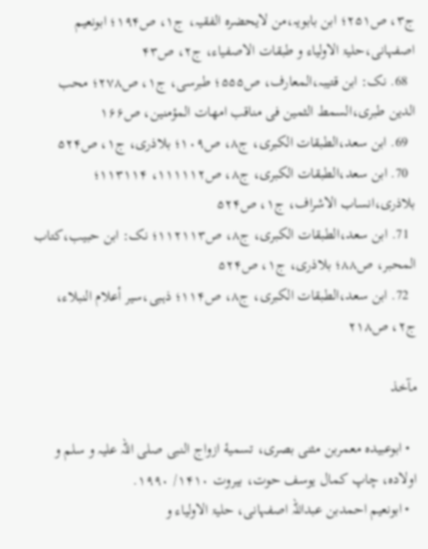ج۳، ص۲۵۱؛ ابن بابویہ،من لایحضرہ الفقیہ، ج۱، ص۱۹۴؛ ابونعیم اصفہانی،حلیۃ الاولیاء و طبقات الاصفیاء، ج۲، ص۴۳
  68. نک: ابن قتیبہ،المعارف، ص۵۵۵؛ طبرسی، ج۱، ص۲۷۸؛ محب الدین طبری،السمط الثمین فی مناقب امهات المؤمنین، ص۱۶۶
  69. ابن سعد،الطبقات الکبری، ج۸، ص۱۰۹؛ بلاذری، ج۱، ص۵۲۴
  70. ابن سعد،الطبقات الکبری، ج۸، ص۱۱۱۱۱۲، ۱۱۳۱۱۴؛ بلاذری،انساب الاشراف، ج۱، ص۵۲۴
  71. ابن سعد،الطبقات الکبری، ج۸، ص۱۱۲۱۱۳؛ نک: ابن حبیب،کتاب المحبر، ص۸۸؛ بلاذری، ج۱، ص۵۲۴
  72. ابن سعد،الطبقات الکبری، ج۸، ص۱۱۴؛ ذہبی،سير أعلام النبلاء، ج۲، ص۲۱۸

مآخذ

  • ابوعبیدہ معمربن مثنی بصری، تسمیۀ ازواج النبی صلی اللہ علیہ و سلم و اولادہ، چاپ کمال یوسف حوت، بیروت ۱۴۱۰/ ۱۹۹۰.
  • ابونعیم احمدبن عبداللہ اصفہانی، حلیۃ الاولیاء و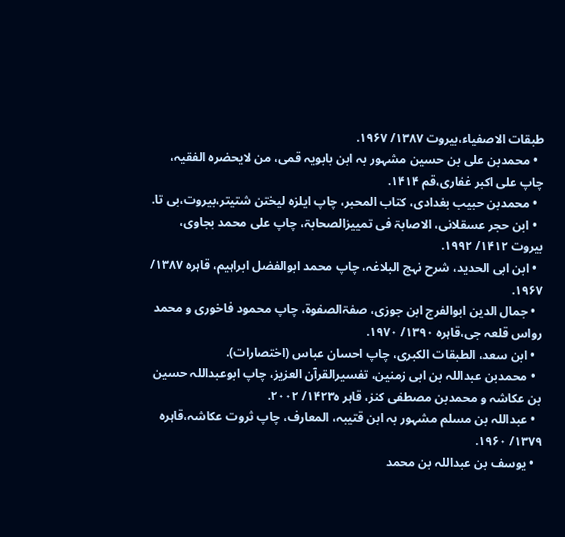طبقات الاصفیاء،بیروت ۱۳۸۷/ ۱۹۶۷.
  • محمدبن علی بن حسین مشہور بہ ابن بابویہ قمی، من لایحضرہ الفقیہ، چاپ علی اکبر غفاری،قم ۱۴۱۴.
  • محمدبن حبیب بغدادی، کتاب المحبر، چاپ ایلزہ لیختن شتیتر،بیروت،بی تا.
  • ابن حجر عسقلانی، الاصابۃ فی تمییزالصحابۃ، چاپ علی محمد بجاوی، بیروت ۱۴۱۲/ ۱۹۹۲.
  • ابن ابی الحدید، شرح نہج البلاغہ، چاپ محمد ابوالفضل ابراہیم، قاہرہ ۱۳۸۷/ ۱۹۶۷.
  • جمال الدین ابوالفرج ابن جوزی، صفۃالصفوۃ، چاپ محمود فاخوری و محمد رواس قلعہ جی،قاہرہ ۱۳۹۰/ ۱۹۷۰.
  • ابن سعد، الطبقات الکبری، چاپ احسان عباس (اختصارات).
  • محمدبن عبداللہ بن ابی زمنین، تفسیرالقرآن العزیز، چاپ ابوعبداللہ حسین بن عکاشہ و محمدبن مصطفی کنز، قاہر ہ۱۴۲۳/ ۲۰۰۲.
  • عبداللہ بن مسلم مشہور بہ ابن قتیبہ، المعارف، چاپ ثروت عکاشہ،قاہرہ ۱۳۷۹/ ۱۹۶۰.
  • یوسف بن عبداللہ بن محمد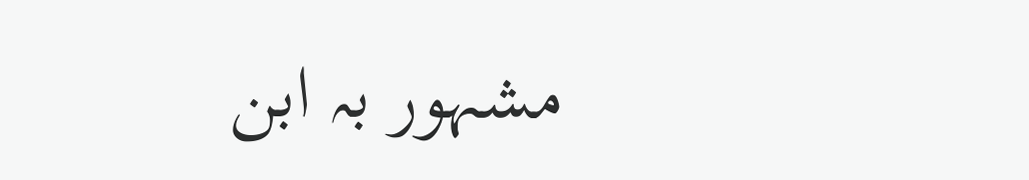مشہور بہ ابن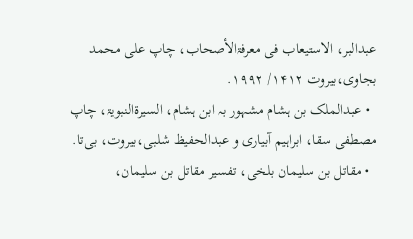عبدالبر، الاستیعاب فی معرفۃالأصحاب، چاپ علی محمد بجاوی،بیروت ۱۴۱۲/ ۱۹۹۲.
  • عبدالملک بن ہشام مشہور بہ ابن ہشام، السیرۃالنبویۃ، چاپ مصطفی سقا، ابراہیم آبیاری و عبدالحفیظ شلبی،بیروت، بی‌تا.
  • مقاتل بن سلیمان بلخی، تفسیر مقاتل بن سلیمان،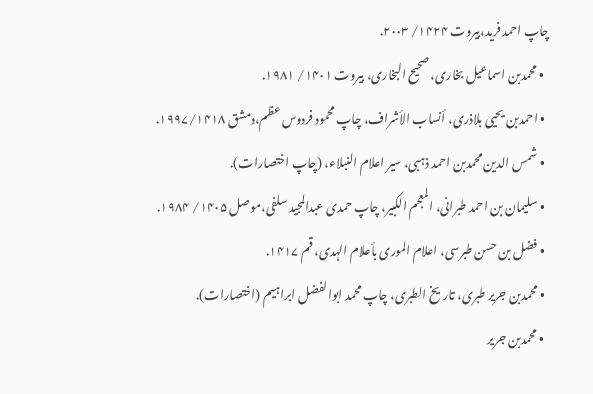چاپ احمد فرید،بیروت ۱۴۲۴/ ۲۰۰۳.
  • محمدبن اسماعیل بخاری، صحیح البخاری، بیروت ۱۴۰۱/ ۱۹۸۱.
  • احمدبن یحیی بلاذری، أنساب الأشراف، چاپ محمود فردوس عظم،دمشق ۱۹۹۷/۱۴۱۸.
  • شمس الدین محمدبن احمد ذہبی، سیر اعلام النبلاء، (چاپ اختصارات).
  • سلیمان بن احمد طبرانی، المعجم الکبیر، چاپ حمدی عبدالمجید سلفی،موصل ۱۴۰۵/ ۱۹۸۴.
  • فضل بن حسن طبرسی، اعلام الموری بأعلام الہدی، قم ۱۴۱۷.
  • محمدبن جریر طبری، تاریخ الطبری، چاپ محمد ابوالفضل ابراہیم (اختصارات).
  • محمدبن جریر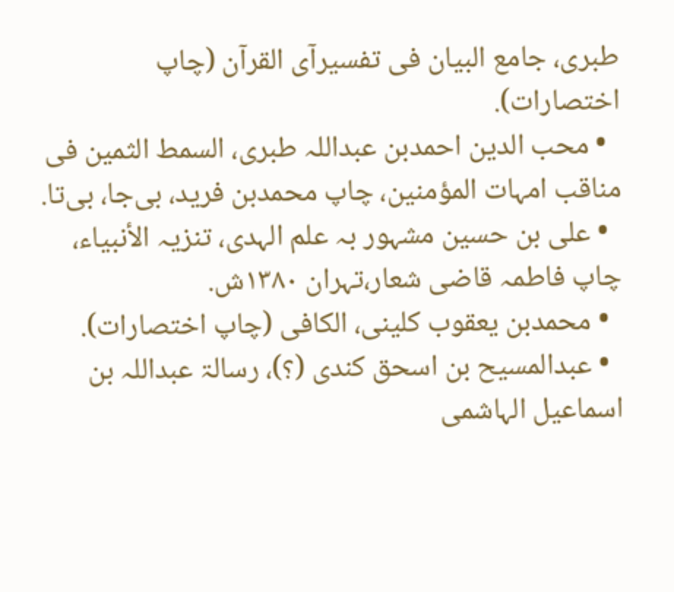طبری، جامع البیان فی تفسیرآی القرآن (چاپ اختصارات).
  • محب الدین احمدبن عبداللہ طبری، السمط الثمین فی مناقب امہات المؤمنین، چاپ محمدبن فرید، بی‌جا، بی‌تا.
  • علی بن حسین مشہور بہ علم الہدی، تنزیہ الأنبیاء، چاپ فاطمہ قاضی شعار،تہران ۱۳۸۰ش.
  • محمدبن یعقوب کلینی، الکافی (چاپ اختصارات).
  • عبدالمسیح بن اسحق کندی (؟)، رسالۃ عبداللہ بن اسماعیل الہاشمی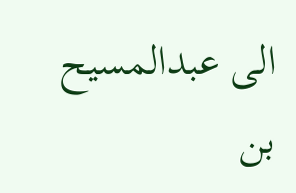الی عبدالمسیح بن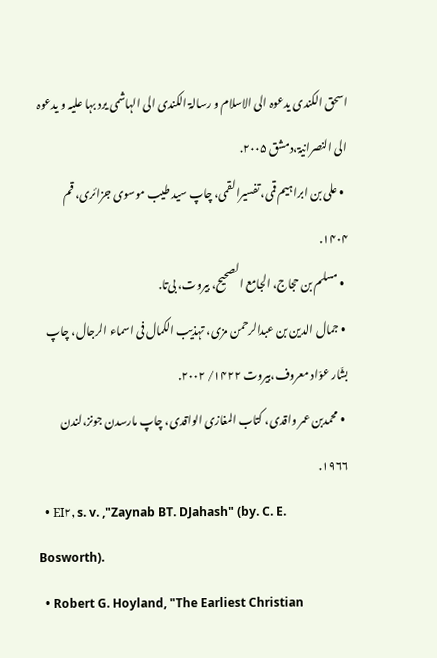اسحق الکندی یدعوہ الی الاسلام و رسالۃ الکندی الی الہاشمی یرد بہا علیہ و یدعوہ الی النصرانیۃ،دمشق ۲۰۰۵.
  • علی بن ابراہیم قمی، تفسیرالقمی، چاپ سید طیب موسوی جزائری، قم ۱۴۰۴.
  • مسلم بن حجاج، الجامع الصحیح، بیروت، بی‌تا.
  • جمال الدین بن عبدالرحمن مزی، تہذیب الکمال فی اسماء الرجال، چاپ بشّار عوّاد معروف،بیروت ۱۴۲۲/ ۲۰۰۲.
  • محمدبن عمر واقدی، کتاب المغازی الواقدی، چاپ مارسدن جونز،لندن ۱۹۶۶.
  • EI۲, s. v. ,"Zaynab BT. DJahash" (by. C. E. Bosworth).
  • Robert G. Hoyland, "The Earliest Christian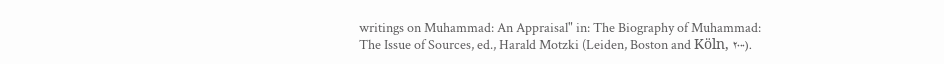writings on Muhammad: An Appraisal" in: The Biography of Muhammad: The Issue of Sources, ed., Harald Motzki (Leiden, Boston and Köln, ۲۰۰۰).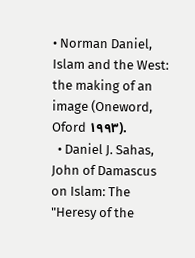• Norman Daniel, Islam and the West: the making of an image (Oneword, Oford ۱۹۹۳).
  • Daniel J. Sahas, John of Damascus on Islam: The "Heresy of the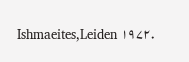Ishmaeites,Leiden ۱۹۷۲.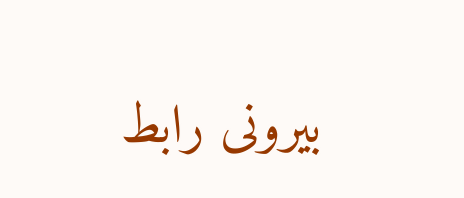بیرونی رابط